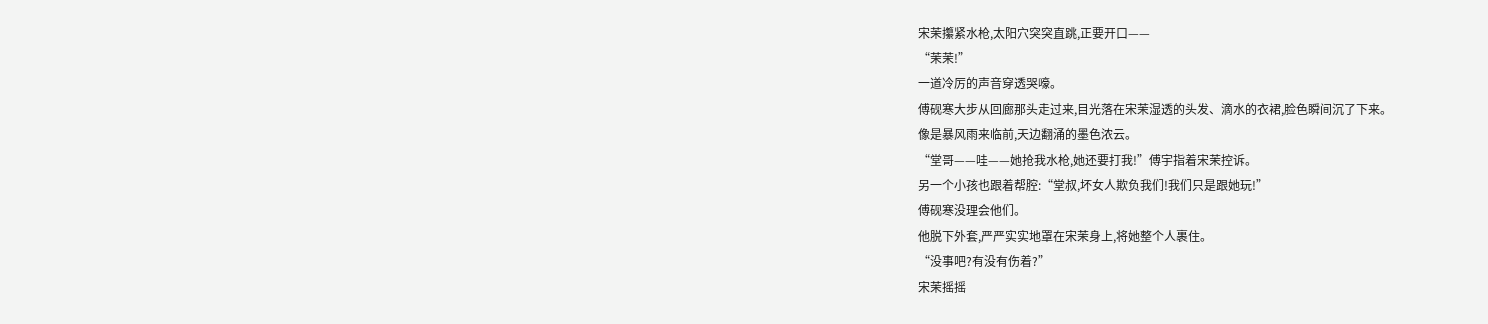宋茉攥紧水枪,太阳穴突突直跳,正要开口——
“茉茉!”
一道冷厉的声音穿透哭嚎。
傅砚寒大步从回廊那头走过来,目光落在宋茉湿透的头发、滴水的衣裙,脸色瞬间沉了下来。
像是暴风雨来临前,天边翻涌的墨色浓云。
“堂哥——哇——她抢我水枪,她还要打我!”傅宇指着宋茉控诉。
另一个小孩也跟着帮腔:“堂叔,坏女人欺负我们!我们只是跟她玩!”
傅砚寒没理会他们。
他脱下外套,严严实实地罩在宋茉身上,将她整个人裹住。
“没事吧?有没有伤着?”
宋茉摇摇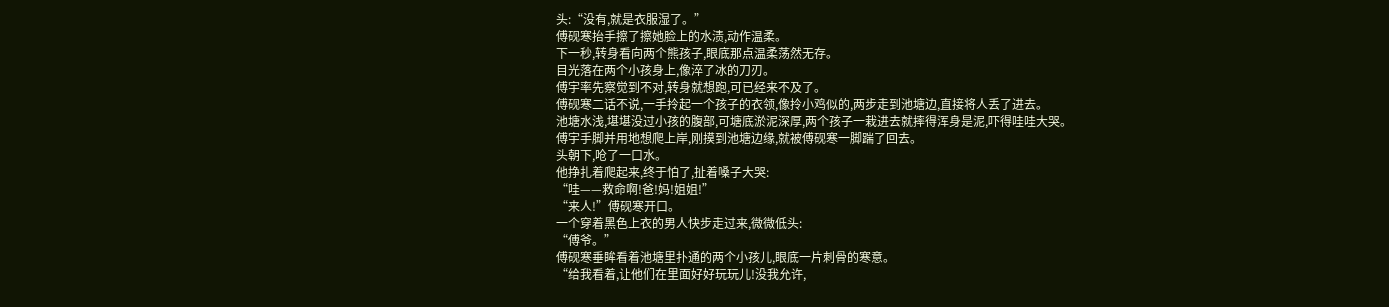头:“没有,就是衣服湿了。”
傅砚寒抬手擦了擦她脸上的水渍,动作温柔。
下一秒,转身看向两个熊孩子,眼底那点温柔荡然无存。
目光落在两个小孩身上,像淬了冰的刀刃。
傅宇率先察觉到不对,转身就想跑,可已经来不及了。
傅砚寒二话不说,一手拎起一个孩子的衣领,像拎小鸡似的,两步走到池塘边,直接将人丢了进去。
池塘水浅,堪堪没过小孩的腹部,可塘底淤泥深厚,两个孩子一栽进去就摔得浑身是泥,吓得哇哇大哭。
傅宇手脚并用地想爬上岸,刚摸到池塘边缘,就被傅砚寒一脚踹了回去。
头朝下,呛了一口水。
他挣扎着爬起来,终于怕了,扯着嗓子大哭:
“哇——救命啊!爸!妈!姐姐!”
“来人!”傅砚寒开口。
一个穿着黑色上衣的男人快步走过来,微微低头:
“傅爷。”
傅砚寒垂眸看着池塘里扑通的两个小孩儿,眼底一片刺骨的寒意。
“给我看着,让他们在里面好好玩玩儿!没我允许,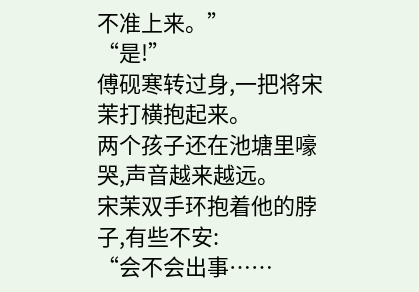不准上来。”
“是!”
傅砚寒转过身,一把将宋茉打横抱起来。
两个孩子还在池塘里嚎哭,声音越来越远。
宋茉双手环抱着他的脖子,有些不安:
“会不会出事……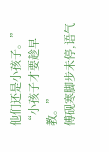他们还是小孩子。”
“小孩子才要趁早教。”
傅砚寒脚步未停,语气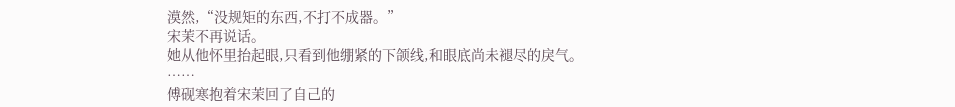漠然,“没规矩的东西,不打不成器。”
宋茉不再说话。
她从他怀里抬起眼,只看到他绷紧的下颌线,和眼底尚未褪尽的戾气。
……
傅砚寒抱着宋茉回了自己的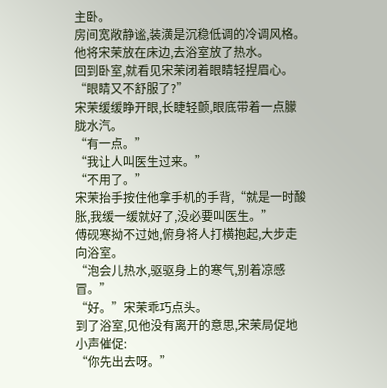主卧。
房间宽敞静谧,装潢是沉稳低调的冷调风格。
他将宋茉放在床边,去浴室放了热水。
回到卧室,就看见宋茉闭着眼睛轻捏眉心。
“眼睛又不舒服了?”
宋茉缓缓睁开眼,长睫轻颤,眼底带着一点朦胧水汽。
“有一点。”
“我让人叫医生过来。”
“不用了。”
宋茉抬手按住他拿手机的手背,“就是一时酸胀,我缓一缓就好了,没必要叫医生。”
傅砚寒拗不过她,俯身将人打横抱起,大步走向浴室。
“泡会儿热水,驱驱身上的寒气,别着凉感冒。”
“好。”宋茉乖巧点头。
到了浴室,见他没有离开的意思,宋茉局促地小声催促:
“你先出去呀。”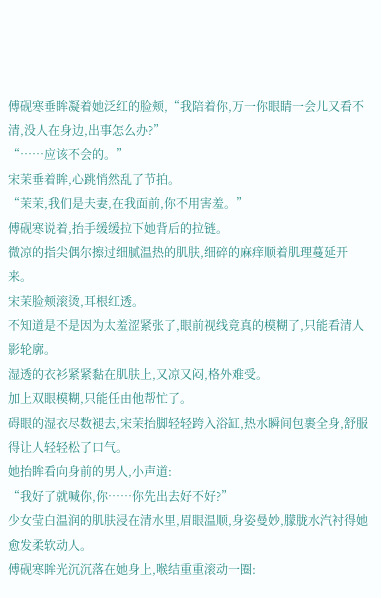傅砚寒垂眸凝着她泛红的脸颊,“我陪着你,万一你眼睛一会儿又看不清,没人在身边,出事怎么办?”
“……应该不会的。”
宋茉垂着眸,心跳悄然乱了节拍。
“茉茉,我们是夫妻,在我面前,你不用害羞。”
傅砚寒说着,抬手缓缓拉下她背后的拉链。
微凉的指尖偶尔擦过细腻温热的肌肤,细碎的麻痒顺着肌理蔓延开来。
宋茉脸颊滚烫,耳根红透。
不知道是不是因为太羞涩紧张了,眼前视线竟真的模糊了,只能看清人影轮廓。
湿透的衣衫紧紧黏在肌肤上,又凉又闷,格外难受。
加上双眼模糊,只能任由他帮忙了。
碍眼的湿衣尽数褪去,宋茉抬脚轻轻跨入浴缸,热水瞬间包裹全身,舒服得让人轻轻松了口气。
她抬眸看向身前的男人,小声道:
“我好了就喊你,你……你先出去好不好?”
少女莹白温润的肌肤浸在清水里,眉眼温顺,身姿曼妙,朦胧水汽衬得她愈发柔软动人。
傅砚寒眸光沉沉落在她身上,喉结重重滚动一圈: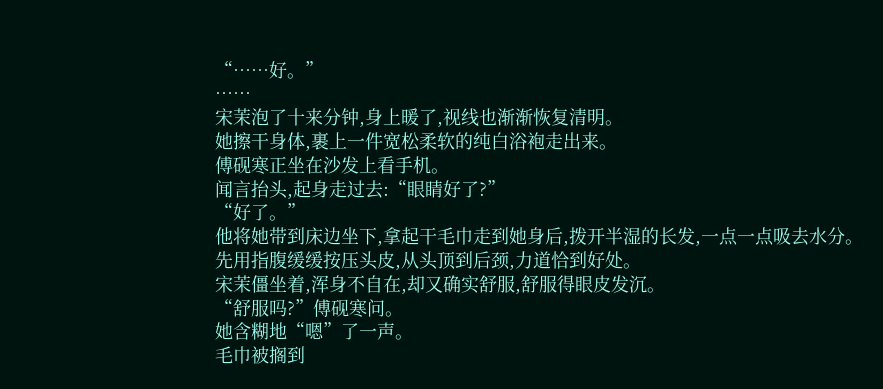“……好。”
……
宋茉泡了十来分钟,身上暖了,视线也渐渐恢复清明。
她擦干身体,裹上一件宽松柔软的纯白浴袍走出来。
傅砚寒正坐在沙发上看手机。
闻言抬头,起身走过去:“眼睛好了?”
“好了。”
他将她带到床边坐下,拿起干毛巾走到她身后,拨开半湿的长发,一点一点吸去水分。
先用指腹缓缓按压头皮,从头顶到后颈,力道恰到好处。
宋茉僵坐着,浑身不自在,却又确实舒服,舒服得眼皮发沉。
“舒服吗?”傅砚寒问。
她含糊地“嗯”了一声。
毛巾被搁到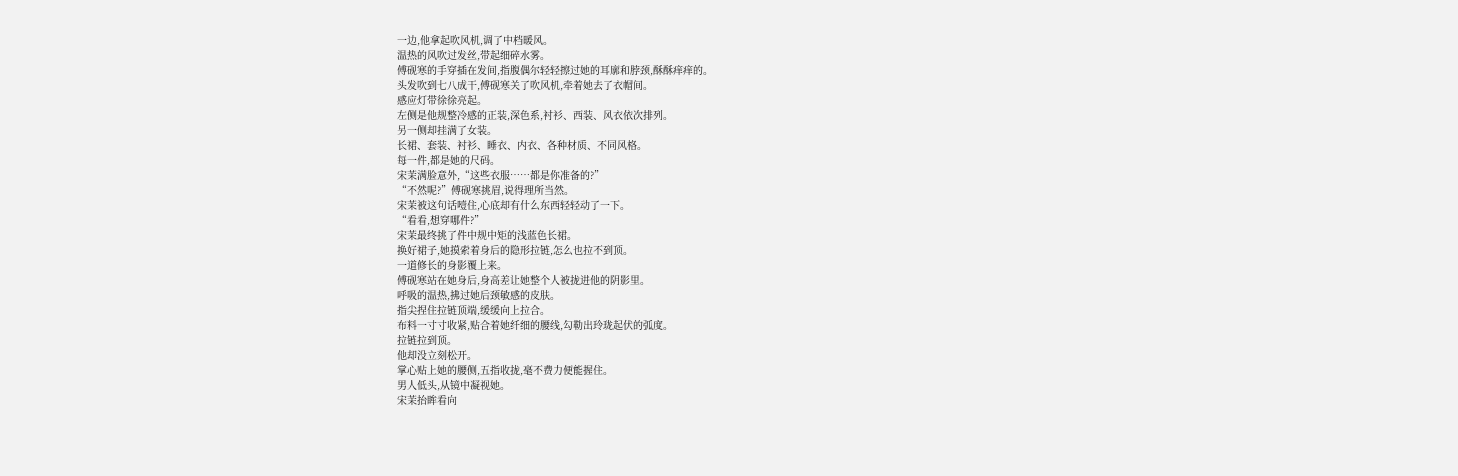一边,他拿起吹风机,调了中档暖风。
温热的风吹过发丝,带起细碎水雾。
傅砚寒的手穿插在发间,指腹偶尔轻轻擦过她的耳廓和脖颈,酥酥痒痒的。
头发吹到七八成干,傅砚寒关了吹风机,牵着她去了衣帽间。
感应灯带徐徐亮起。
左侧是他规整冷感的正装,深色系,衬衫、西装、风衣依次排列。
另一侧却挂满了女装。
长裙、套装、衬衫、睡衣、内衣、各种材质、不同风格。
每一件,都是她的尺码。
宋茉满脸意外,“这些衣服……都是你准备的?”
“不然呢?”傅砚寒挑眉,说得理所当然。
宋茉被这句话噎住,心底却有什么东西轻轻动了一下。
“看看,想穿哪件?”
宋茉最终挑了件中规中矩的浅蓝色长裙。
换好裙子,她摸索着身后的隐形拉链,怎么也拉不到顶。
一道修长的身影覆上来。
傅砚寒站在她身后,身高差让她整个人被拢进他的阴影里。
呼吸的温热,拂过她后颈敏感的皮肤。
指尖捏住拉链顶端,缓缓向上拉合。
布料一寸寸收紧,贴合着她纤细的腰线,勾勒出玲珑起伏的弧度。
拉链拉到顶。
他却没立刻松开。
掌心贴上她的腰侧,五指收拢,毫不费力便能握住。
男人低头,从镜中凝视她。
宋茉抬眸看向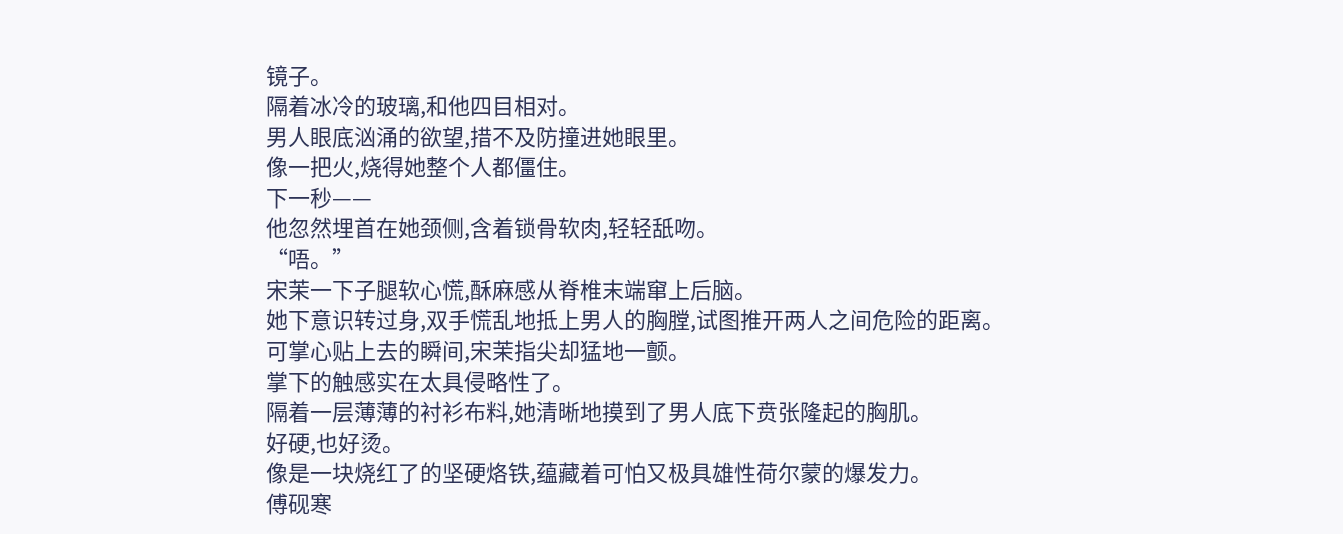镜子。
隔着冰冷的玻璃,和他四目相对。
男人眼底汹涌的欲望,措不及防撞进她眼里。
像一把火,烧得她整个人都僵住。
下一秒——
他忽然埋首在她颈侧,含着锁骨软肉,轻轻舐吻。
“唔。”
宋茉一下子腿软心慌,酥麻感从脊椎末端窜上后脑。
她下意识转过身,双手慌乱地抵上男人的胸膛,试图推开两人之间危险的距离。
可掌心贴上去的瞬间,宋茉指尖却猛地一颤。
掌下的触感实在太具侵略性了。
隔着一层薄薄的衬衫布料,她清晰地摸到了男人底下贲张隆起的胸肌。
好硬,也好烫。
像是一块烧红了的坚硬烙铁,蕴藏着可怕又极具雄性荷尔蒙的爆发力。
傅砚寒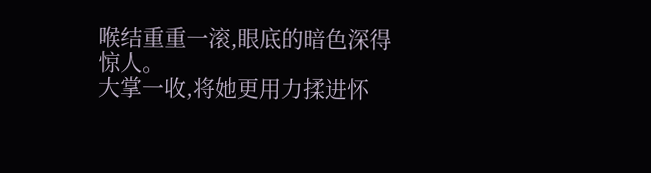喉结重重一滚,眼底的暗色深得惊人。
大掌一收,将她更用力揉进怀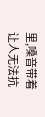里,嗓音带着让人无法抗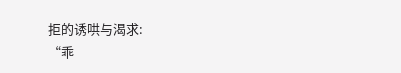拒的诱哄与渴求:
“乖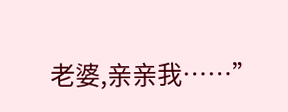老婆,亲亲我……”